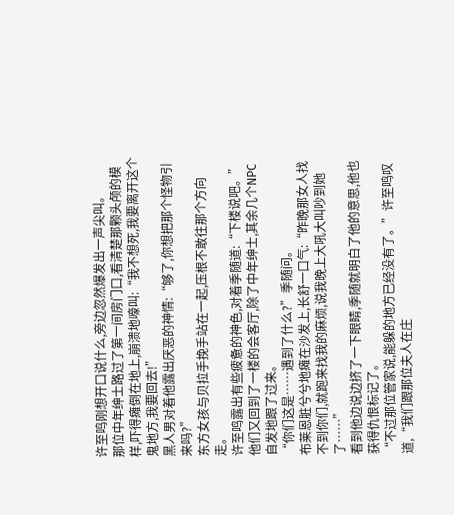许至鸣刚想开口说什么,旁边忽然爆发出一声尖叫。
那位中年绅士路过了第一间房门口,看清楚那颗头颅的模样,吓得瘫倒在地上,崩溃地嚎叫:“我不想死,我要离开这个鬼地方,我要回去!”
黑人男对着他露出厌恶的神情:“够了,你想把那个怪物引来吗?”
东方女孩与贝拉手挽手站在一起,压根不敢往那个方向走。
许至鸣露出有些疲惫的神色,对着季随道:“下楼说吧。”
他们又回到了一楼的会客厅,除了中年绅士,其余几个NPC自发地跟了过来。
“你们这是……遇到了什么?”季随问。
布莱恩脏兮兮地瘫在沙发上,长舒一口气:“昨晚那女人找不到你们,就跑来找我的麻烦,说我晚上大吼大叫吵到她了……”
看到他边说边挤了一下眼睛,季随就明白了他的意思,他也获得仇恨标记了。
“不过那位管家说,能躲的地方已经没有了。”许至鸣叹道,“我们跟那位夫人在庄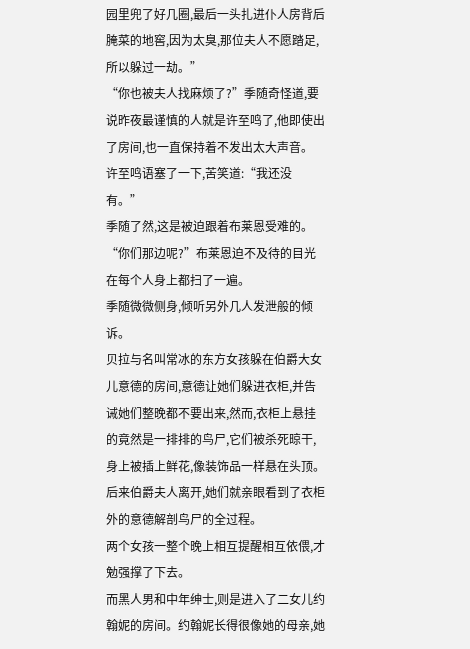园里兜了好几圈,最后一头扎进仆人房背后腌菜的地窖,因为太臭,那位夫人不愿踏足,所以躲过一劫。”
“你也被夫人找麻烦了?”季随奇怪道,要说昨夜最谨慎的人就是许至鸣了,他即使出了房间,也一直保持着不发出太大声音。
许至鸣语塞了一下,苦笑道:“我还没有。”
季随了然,这是被迫跟着布莱恩受难的。
“你们那边呢?”布莱恩迫不及待的目光在每个人身上都扫了一遍。
季随微微侧身,倾听另外几人发泄般的倾诉。
贝拉与名叫常冰的东方女孩躲在伯爵大女儿意德的房间,意德让她们躲进衣柜,并告诫她们整晚都不要出来,然而,衣柜上悬挂的竟然是一排排的鸟尸,它们被杀死晾干,身上被插上鲜花,像装饰品一样悬在头顶。
后来伯爵夫人离开,她们就亲眼看到了衣柜外的意德解剖鸟尸的全过程。
两个女孩一整个晚上相互提醒相互依偎,才勉强撑了下去。
而黑人男和中年绅士,则是进入了二女儿约翰妮的房间。约翰妮长得很像她的母亲,她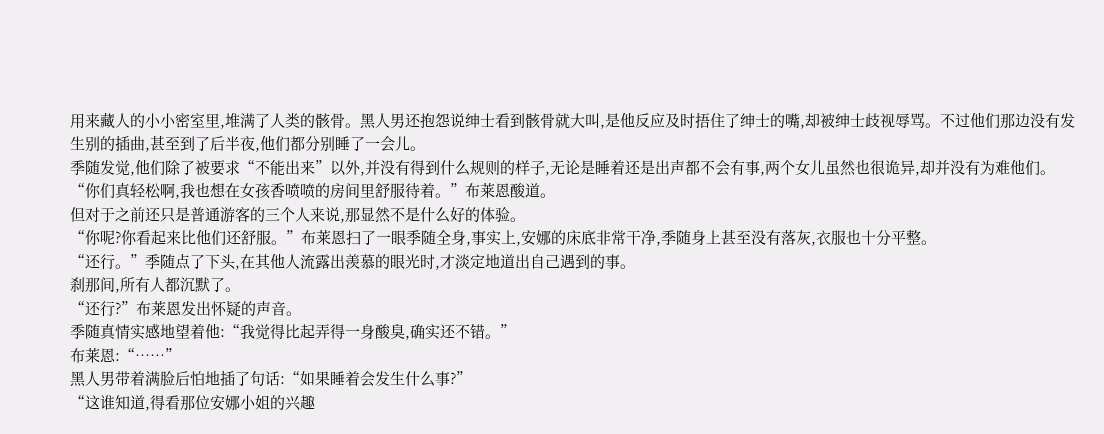用来藏人的小小密室里,堆满了人类的骸骨。黑人男还抱怨说绅士看到骸骨就大叫,是他反应及时捂住了绅士的嘴,却被绅士歧视辱骂。不过他们那边没有发生别的插曲,甚至到了后半夜,他们都分别睡了一会儿。
季随发觉,他们除了被要求“不能出来”以外,并没有得到什么规则的样子,无论是睡着还是出声都不会有事,两个女儿虽然也很诡异,却并没有为难他们。
“你们真轻松啊,我也想在女孩香喷喷的房间里舒服待着。”布莱恩酸道。
但对于之前还只是普通游客的三个人来说,那显然不是什么好的体验。
“你呢?你看起来比他们还舒服。”布莱恩扫了一眼季随全身,事实上,安娜的床底非常干净,季随身上甚至没有落灰,衣服也十分平整。
“还行。”季随点了下头,在其他人流露出羡慕的眼光时,才淡定地道出自己遇到的事。
刹那间,所有人都沉默了。
“还行?”布莱恩发出怀疑的声音。
季随真情实感地望着他:“我觉得比起弄得一身酸臭,确实还不错。”
布莱恩:“……”
黑人男带着满脸后怕地插了句话:“如果睡着会发生什么事?”
“这谁知道,得看那位安娜小姐的兴趣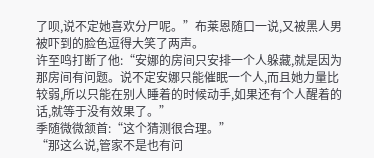了呗,说不定她喜欢分尸呢。”布莱恩随口一说,又被黑人男被吓到的脸色逗得大笑了两声。
许至鸣打断了他:“安娜的房间只安排一个人躲藏,就是因为那房间有问题。说不定安娜只能催眠一个人,而且她力量比较弱,所以只能在别人睡着的时候动手,如果还有个人醒着的话,就等于没有效果了。”
季随微微颔首:“这个猜测很合理。”
“那这么说,管家不是也有问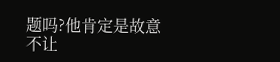题吗?他肯定是故意不让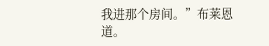我进那个房间。”布莱恩道。